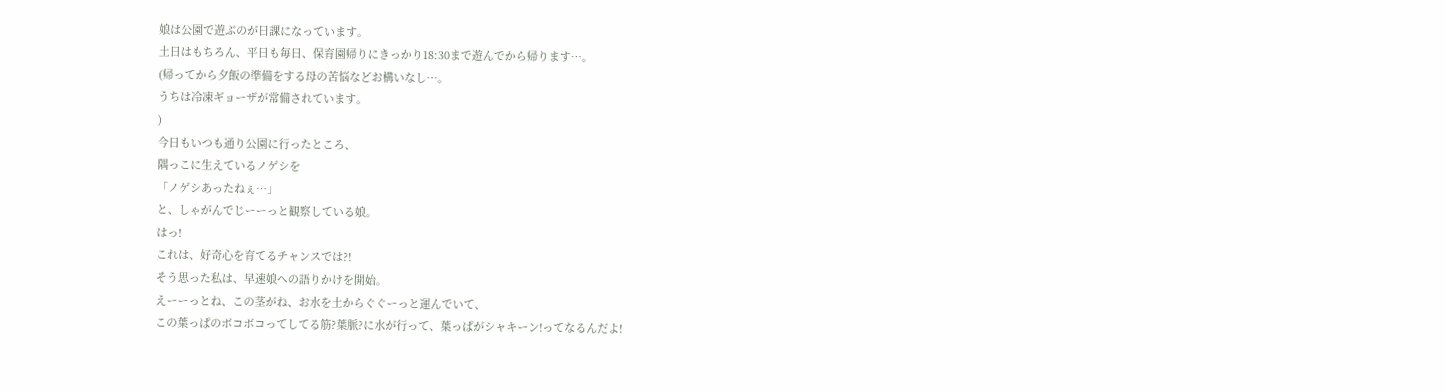娘は公園で遊ぶのが日課になっています。
土日はもちろん、平日も毎日、保育園帰りにきっかり18:30まで遊んでから帰ります…。
(帰ってから夕飯の準備をする母の苦悩などお構いなし…。
うちは冷凍ギョーザが常備されています。
)
今日もいつも通り公園に行ったところ、
隅っこに生えているノゲシを
「ノゲシあったねぇ…」
と、しゃがんでじーーっと観察している娘。
はっ!
これは、好奇心を育てるチャンスでは?!
そう思った私は、早速娘への語りかけを開始。
えーーっとね、この茎がね、お水を土からぐぐーっと運んでいて、
この葉っぱのボコボコってしてる筋?葉脈?に水が行って、葉っぱがシャキーン!ってなるんだよ!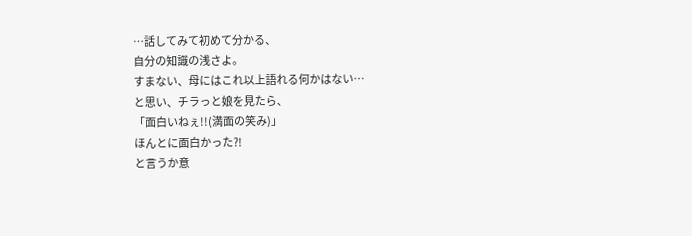…話してみて初めて分かる、
自分の知識の浅さよ。
すまない、母にはこれ以上語れる何かはない…
と思い、チラっと娘を見たら、
「面白いねぇ!!(満面の笑み)」
ほんとに面白かった?!
と言うか意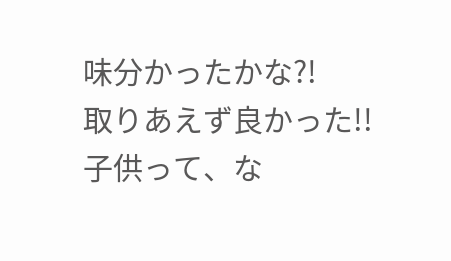味分かったかな?!
取りあえず良かった!!
子供って、な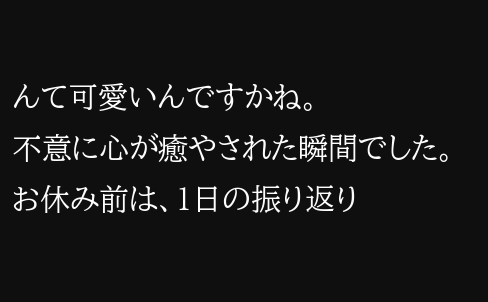んて可愛いんですかね。
不意に心が癒やされた瞬間でした。
お休み前は、1日の振り返り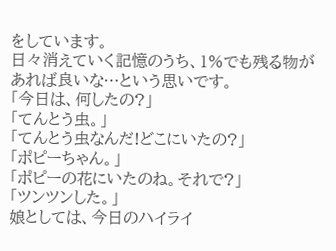をしています。
日々消えていく記憶のうち、1%でも残る物があれば良いな…という思いです。
「今日は、何したの?」
「てんとう虫。」
「てんとう虫なんだ!どこにいたの?」
「ポピーちゃん。」
「ポピーの花にいたのね。それで?」
「ツンツンした。」
娘としては、今日のハイライ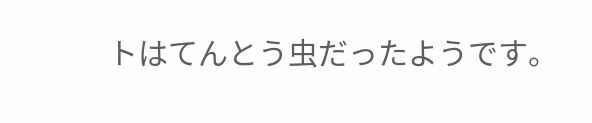トはてんとう虫だったようです。